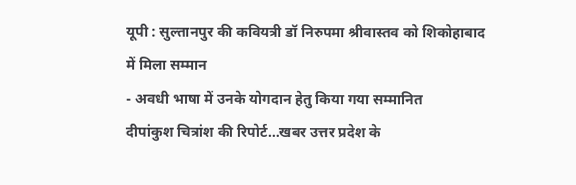यूपी : सुल्तानपुर की कवियत्री डॉ निरुपमा श्रीवास्तव को शिकोहाबाद में मिला सम्मान
- अवधी भाषा में उनके योगदान हेतु किया गया सम्मानित
दीपांकुश चित्रांश की रिपोर्ट…खबर उत्तर प्रदेश के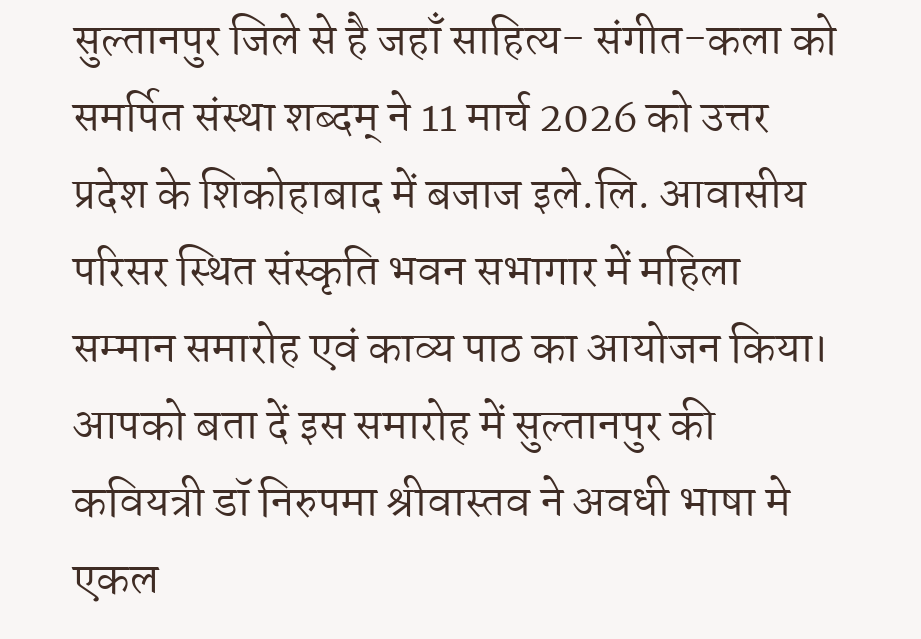सुल्तानपुर जिले से है जहाँ साहित्य- संगीत-कला को समर्पित संस्था शब्दम् ने 11 मार्च 2026 को उत्तर प्रदेश के शिकोहाबाद में बजाज इले.लि. आवासीय परिसर स्थित संस्कृति भवन सभागार में महिला सम्मान समारोह एवं काव्य पाठ का आयोजन किया। आपको बता दें इस समारोह में सुल्तानपुर की कवियत्री डॉ निरुपमा श्रीवास्तव ने अवधी भाषा मे एकल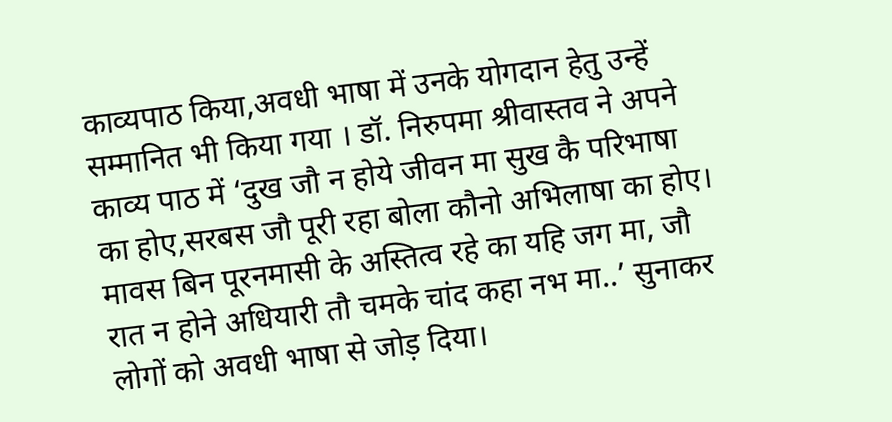काव्यपाठ किया,अवधी भाषा में उनके योगदान हेतु उन्हें सम्मानित भी किया गया । डॉ. निरुपमा श्रीवास्तव ने अपने काव्य पाठ में ‘दुख जौ न होये जीवन मा सुख कै परिभाषा का होए,सरबस जौ पूरी रहा बोला कौनो अभिलाषा का होए। मावस बिन पूरनमासी के अस्तित्व रहे का यहि जग मा, जौ रात न होने अधियारी तौ चमके चांद कहा नभ मा..’ सुनाकर लोगों को अवधी भाषा से जोड़ दिया।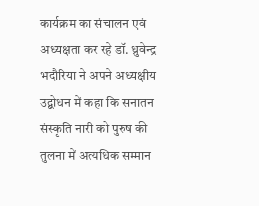कार्यक्रम का संचालन एवं अध्यक्षता कर रहे डॉ. ध्रुवेन्द्र भदौरिया ने अपने अध्यक्षीय उद्बोधन में कहा कि सनातन संस्कृति नारी को पुरुष की तुलना में अत्यधिक सम्मान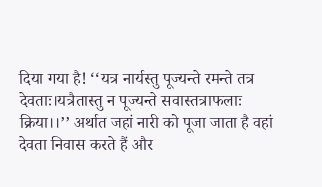दिया गया है! ‘‘यत्र नार्यस्तु पूज्यन्ते रमन्ते तत्र देवताः।यत्रैतास्तु न पूज्यन्ते सवास्तत्राफलाः क्रिया।।’’ अर्थात जहां नारी को पूजा जाता है वहां देवता निवास करते हैं और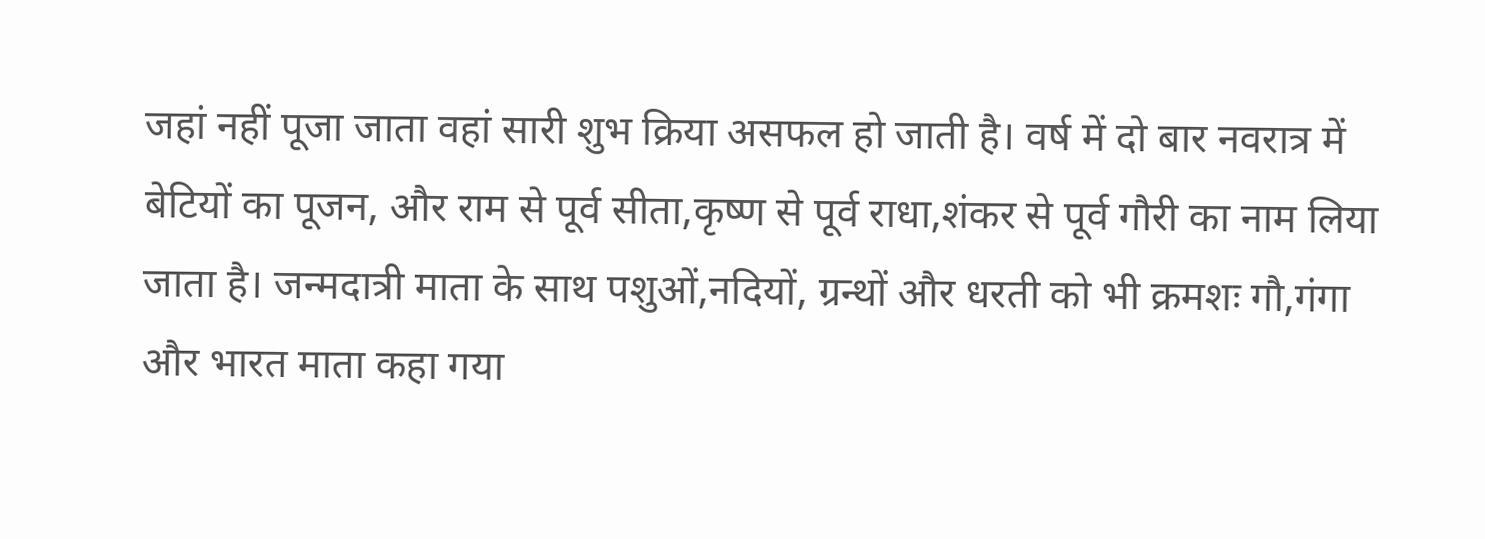जहां नहीं पूजा जाता वहां सारी शुभ क्रिया असफल हो जाती है। वर्ष में दो बार नवरात्र में बेटियों का पूजन, और राम से पूर्व सीता,कृष्ण से पूर्व राधा,शंकर से पूर्व गौरी का नाम लिया जाता है। जन्मदात्री माता के साथ पशुओं,नदियों, ग्रन्थों और धरती को भी क्रमशः गौ,गंगा और भारत माता कहा गया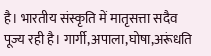है। भारतीय संस्कृति में मातृसत्ता सदैव पूज्य रही है। गार्गी,अपाला,घोषा,अरूंधति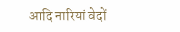आदि नारियां वेदों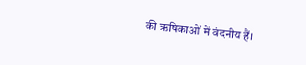की ऋषिकाओं में वंदनीय हैं।